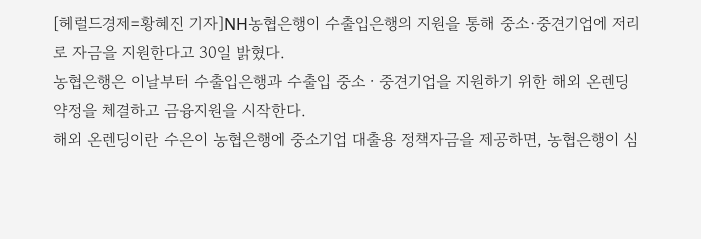[헤럴드경제=황혜진 기자]NH농협은행이 수출입은행의 지원을 통해 중소·중견기업에 저리로 자금을 지원한다고 30일 밝혔다.
농협은행은 이날부터 수출입은행과 수출입 중소ㆍ중견기업을 지원하기 위한 해외 온렌딩 약정을 체결하고 금융지원을 시작한다.
해외 온렌딩이란 수은이 농협은행에 중소기업 대출용 정책자금을 제공하면, 농협은행이 심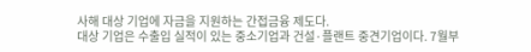사해 대상 기업에 자금을 지원하는 간접금융 제도다.
대상 기업은 수출입 실적이 있는 중소기업과 건설·플랜트 중견기업이다. 7월부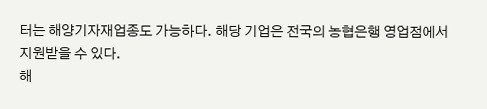터는 해양기자재업종도 가능하다. 해당 기업은 전국의 농협은행 영업점에서 지원받을 수 있다.
해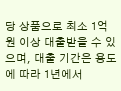당 상품으로 최소 1억원 이상 대출받을 수 있으며, 대출 기간은 용도에 따라 1년에서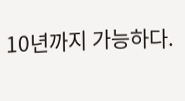10년까지 가능하다.